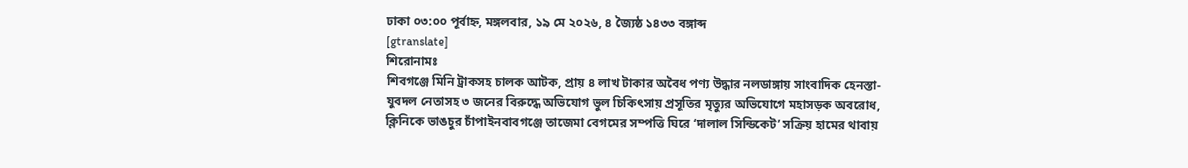ঢাকা ০৩:০০ পূর্বাহ্ন, মঙ্গলবার, ১৯ মে ২০২৬, ৪ জ্যৈষ্ঠ ১৪৩৩ বঙ্গাব্দ
[gtranslate]
শিরোনামঃ
শিবগঞ্জে মিনি ট্রাকসহ চালক আটক, প্রায় ৪ লাখ টাকার অবৈধ পণ্য উদ্ধার নলডাঙ্গায় সাংবাদিক হেনস্তা- যুবদল নেতাসহ ৩ জনের বিরুদ্ধে অভিযোগ ভুল চিকিৎসায় প্রসূতির মৃত্যুর অভিযোগে মহাসড়ক অবরোধ, ক্লিনিকে ভাঙচুর চাঁপাইনবাবগঞ্জে তাজেমা বেগমের সম্পত্তি ঘিরে ‘দালাল সিন্ডিকেট’ সক্রিয় হামের থাবায়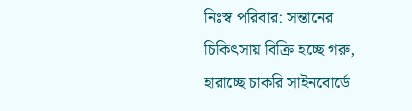নিঃস্ব পরিবার: সন্তানের চিকিৎসায় বিক্রি হচ্ছে গরু, হারাচ্ছে চাকরি সাইনবোর্ডে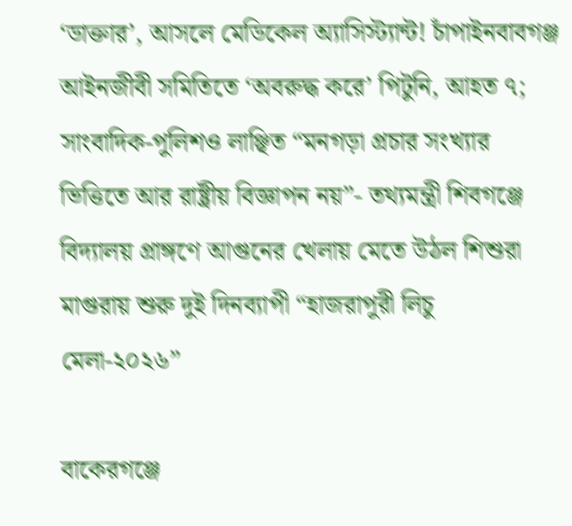‘ডাক্তার’, আসলে মেডিকেল অ্যাসিস্ট্যান্ট! চাঁপাইনবাবগঞ্জ আইনজীবী সমিতিতে ‘অবরুদ্ধ করে’ পিটুনি, আহত ৭; সাংবাদিক-পুলিশও লাঞ্ছিত “মনগড়া প্রচার সংখ্যার ভিত্তিতে আর রাষ্ট্রীয় বিজ্ঞাপন নয়”- তথ্যমন্ত্রী শিবগঞ্জে বিদ্যালয় প্রাঙ্গণে আগুনের খেলায় মেতে উঠল শিশুরা মাগুরায় শুরু দুই দিনব্যাপী “হাজরাপুরী লিচু মেলা-২০২৬”

বাকেরগঞ্জে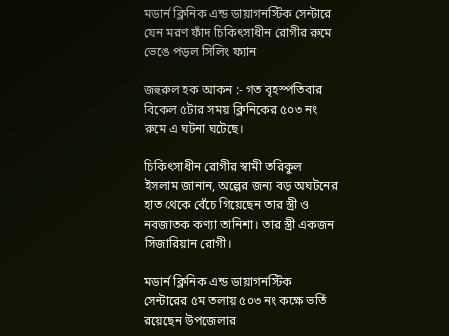মডার্ন ক্লিনিক এন্ড ডায়াগনস্টিক সেন্টারে যেন মরণ ফাঁদ চিকিৎসাধীন রোগীর রুমে ভেঙে পড়ল সিলিং ফ্যান

জহুরুল হক আকন :- গত বৃহস্পতিবার বিকেল ৫টার সময় ক্লিনিকের ৫০৩ নং রুমে এ ঘটনা ঘটেছে।

চিকিৎসাধীন রোগীর স্বামী তরিকুল ইসলাম জানান, অল্পের জন্য বড় অঘটনের হাত থেকে বেঁচে গিয়েছেন তার স্ত্রী ও নবজাতক কণ্যা তানিশা। তার স্ত্রী একজন সিজারিয়ান রোগী।

মডার্ন ক্লিনিক এন্ড ডায়াগনস্টিক সেন্টারের ৫ম তলায় ৫০৩ নং কক্ষে ভর্তি রয়েছেন উপজেলার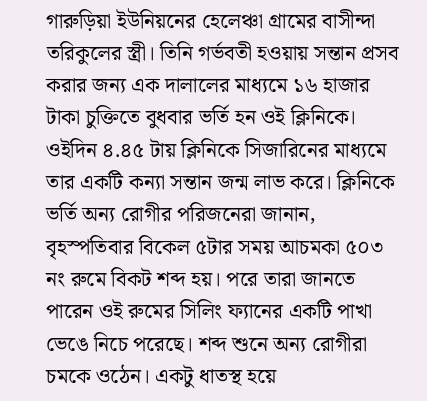গারুড়িয়া ইউনিয়নের হেলেঞ্চা গ্রামের বাসীন্দা তরিকুলের স্ত্রী। তিনি গর্ভবতী হওয়ায় সন্তান প্রসব করার জন্য এক দালালের মাধ্যমে ১৬ হাজার টাকা চুক্তিতে বুধবার ভর্তি হন ওই ক্লিনিকে। ওইদিন ৪.৪৫ টায় ক্লিনিকে সিজারিনের মাধ্যমে তার একটি কন্যা সন্তান জন্ম লাভ করে। ক্লিনিকে ভর্তি অন্য রোগীর পরিজনেরা জানান, বৃহস্পতিবার বিকেল ৫টার সময় আচমকা ৫০৩ নং রুমে বিকট শব্দ হয়। পরে তারা জানতে পারেন ওই রুমের সিলিং ফ্যানের একটি পাখা ভেঙে নিচে পরেছে। শব্দ শুনে অন্য রোগীরা চমকে ওঠেন। একটু ধাতস্থ হয়ে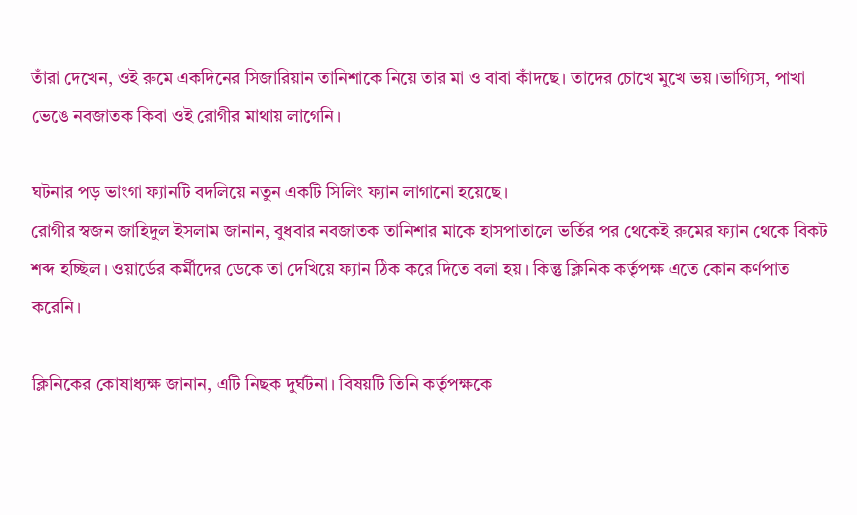তাঁরা দেখেন, ওই রুমে একদিনের সিজারিয়ান তানিশাকে নিয়ে তার মা ও বাবা কাঁদছে। তাদের চোখে মুখে ভয়।ভাগ্যিস, পাখা ভেঙে নবজাতক কিবা ওই রোগীর মাথায় লাগেনি।

ঘটনার পড় ভাংগা ফ্যানটি বদলিয়ে নতুন একটি সিলিং ফ্যান লাগানো হয়েছে।
রোগীর স্বজন জাহিদুল ইসলাম জানান, বুধবার নবজাতক তানিশার মাকে হাসপাতালে ভর্তির পর থেকেই রুমের ফ্যান থেকে বিকট শব্দ হচ্ছিল। ওয়ার্ডের কর্মীদের ডেকে তা দেখিয়ে ফ্যান ঠিক করে দিতে বলা হয়। কিন্তু ক্লিনিক কর্তৃপক্ষ এতে কোন কর্ণপাত করেনি।

ক্লিনিকের কোষাধ্যক্ষ জানান, এটি নিছক দুর্ঘটনা। বিষয়টি তিনি কর্তৃপক্ষকে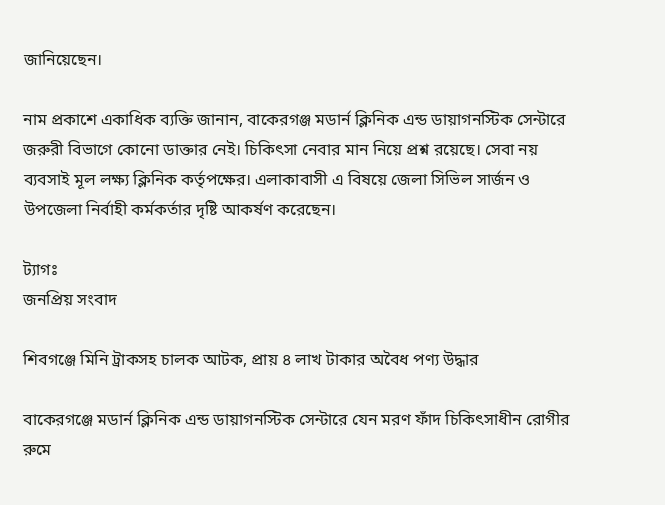জানিয়েছেন।

নাম প্রকাশে একাধিক ব্যক্তি জানান, বাকেরগঞ্জ মডার্ন ক্লিনিক এন্ড ডায়াগনস্টিক সেন্টারে জরুরী বিভাগে কোনো ডাক্তার নেই। চিকিৎসা নেবার মান নিয়ে প্রশ্ন রয়েছে। সেবা নয় ব্যবসাই মূল লক্ষ্য ক্লিনিক কর্তৃপক্ষের। এলাকাবাসী এ বিষয়ে জেলা সিভিল সার্জন ও উপজেলা নির্বাহী কর্মকর্তার দৃষ্টি আকর্ষণ করেছেন।

ট্যাগঃ
জনপ্রিয় সংবাদ

শিবগঞ্জে মিনি ট্রাকসহ চালক আটক, প্রায় ৪ লাখ টাকার অবৈধ পণ্য উদ্ধার

বাকেরগঞ্জে মডার্ন ক্লিনিক এন্ড ডায়াগনস্টিক সেন্টারে যেন মরণ ফাঁদ চিকিৎসাধীন রোগীর রুমে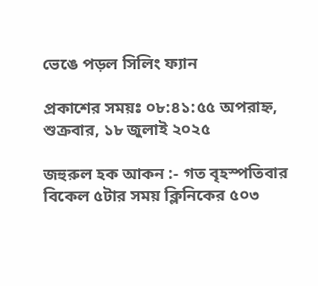ভেঙে পড়ল সিলিং ফ্যান

প্রকাশের সময়ঃ ০৮:৪১:৫৫ অপরাহ্ন, শুক্রবার, ১৮ জুলাই ২০২৫

জহুরুল হক আকন :- গত বৃহস্পতিবার বিকেল ৫টার সময় ক্লিনিকের ৫০৩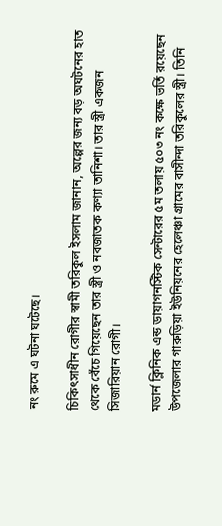নং রুমে এ ঘটনা ঘটেছে।

চিকিৎসাধীন রোগীর স্বামী তরিকুল ইসলাম জানান, অল্পের জন্য বড় অঘটনের হাত থেকে বেঁচে গিয়েছেন তার স্ত্রী ও নবজাতক কণ্যা তানিশা। তার স্ত্রী একজন সিজারিয়ান রোগী।

মডার্ন ক্লিনিক এন্ড ডায়াগনস্টিক সেন্টারের ৫ম তলায় ৫০৩ নং কক্ষে ভর্তি রয়েছেন উপজেলার গারুড়িয়া ইউনিয়নের হেলেঞ্চা গ্রামের বাসীন্দা তরিকুলের স্ত্রী। তিনি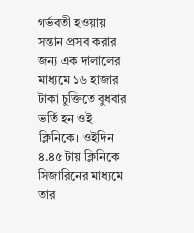গর্ভবতী হওয়ায় সন্তান প্রসব করার জন্য এক দালালের মাধ্যমে ১৬ হাজার টাকা চুক্তিতে বুধবার ভর্তি হন ওই ক্লিনিকে। ওইদিন ৪.৪৫ টায় ক্লিনিকে সিজারিনের মাধ্যমে তার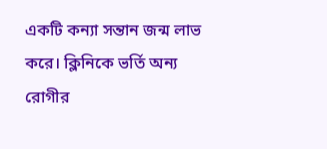একটি কন্যা সন্তান জন্ম লাভ করে। ক্লিনিকে ভর্তি অন্য রোগীর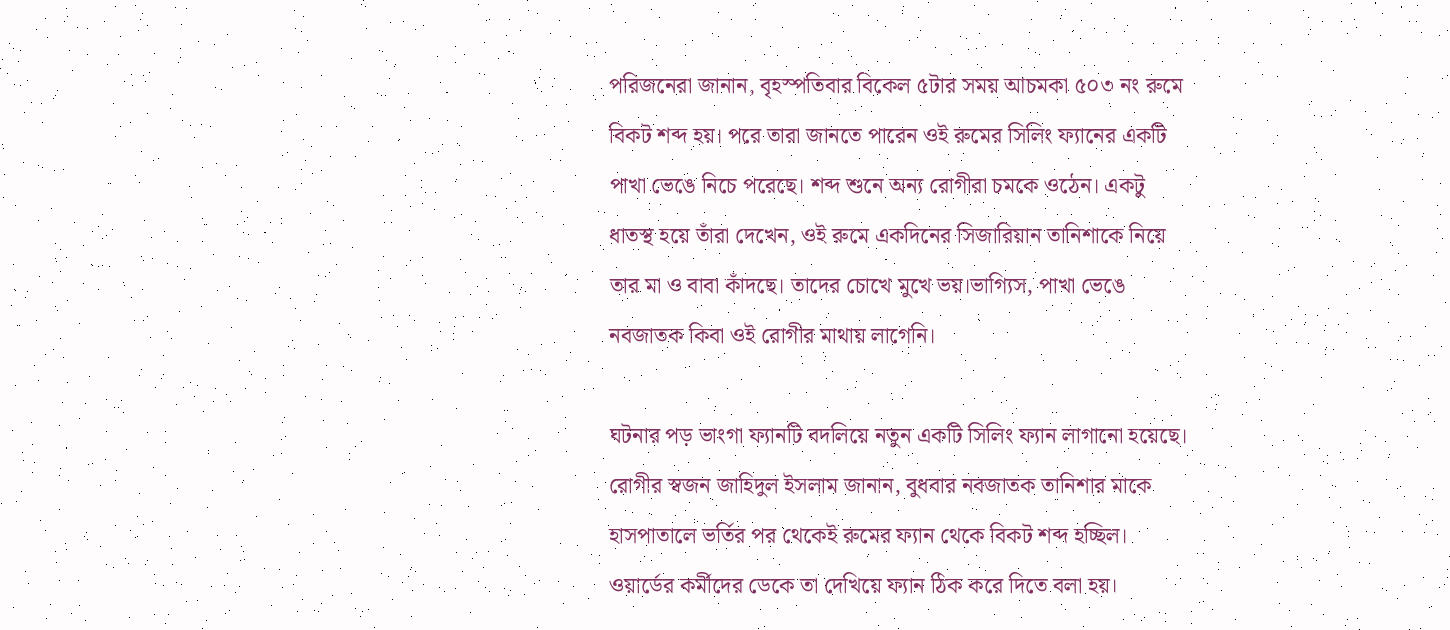পরিজনেরা জানান, বৃহস্পতিবার বিকেল ৫টার সময় আচমকা ৫০৩ নং রুমে বিকট শব্দ হয়। পরে তারা জানতে পারেন ওই রুমের সিলিং ফ্যানের একটি পাখা ভেঙে নিচে পরেছে। শব্দ শুনে অন্য রোগীরা চমকে ওঠেন। একটু ধাতস্থ হয়ে তাঁরা দেখেন, ওই রুমে একদিনের সিজারিয়ান তানিশাকে নিয়ে তার মা ও বাবা কাঁদছে। তাদের চোখে মুখে ভয়।ভাগ্যিস, পাখা ভেঙে নবজাতক কিবা ওই রোগীর মাথায় লাগেনি।

ঘটনার পড় ভাংগা ফ্যানটি বদলিয়ে নতুন একটি সিলিং ফ্যান লাগানো হয়েছে।
রোগীর স্বজন জাহিদুল ইসলাম জানান, বুধবার নবজাতক তানিশার মাকে হাসপাতালে ভর্তির পর থেকেই রুমের ফ্যান থেকে বিকট শব্দ হচ্ছিল। ওয়ার্ডের কর্মীদের ডেকে তা দেখিয়ে ফ্যান ঠিক করে দিতে বলা হয়।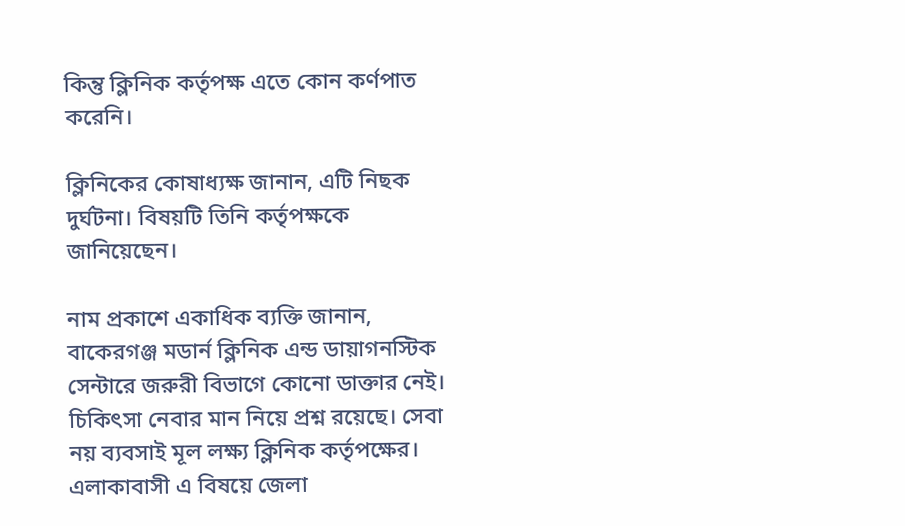কিন্তু ক্লিনিক কর্তৃপক্ষ এতে কোন কর্ণপাত করেনি।

ক্লিনিকের কোষাধ্যক্ষ জানান, এটি নিছক দুর্ঘটনা। বিষয়টি তিনি কর্তৃপক্ষকে জানিয়েছেন।

নাম প্রকাশে একাধিক ব্যক্তি জানান, বাকেরগঞ্জ মডার্ন ক্লিনিক এন্ড ডায়াগনস্টিক সেন্টারে জরুরী বিভাগে কোনো ডাক্তার নেই। চিকিৎসা নেবার মান নিয়ে প্রশ্ন রয়েছে। সেবা নয় ব্যবসাই মূল লক্ষ্য ক্লিনিক কর্তৃপক্ষের। এলাকাবাসী এ বিষয়ে জেলা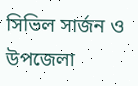সিভিল সার্জন ও উপজেলা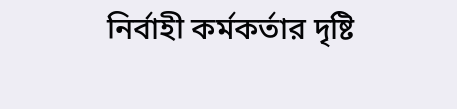নির্বাহী কর্মকর্তার দৃষ্টি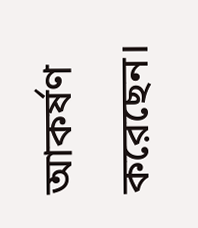আকর্ষণ করেছেন।